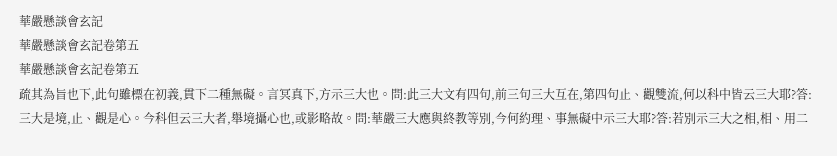華嚴懸談會玄記
華嚴懸談會玄記卷第五
華嚴懸談會玄記卷第五
疏其為旨也下,此句雖標在初義,貫下二種無礙。言冥真下,方示三大也。問:此三大文有四句,前三句三大互在,第四句止、觀雙流,何以科中皆云三大耶?答:三大是境,止、觀是心。今科但云三大者,舉境攝心也,或影略故。問:華嚴三大應與終教等別,今何約理、事無礙中示三大耶?答:若別示三大之相,相、用二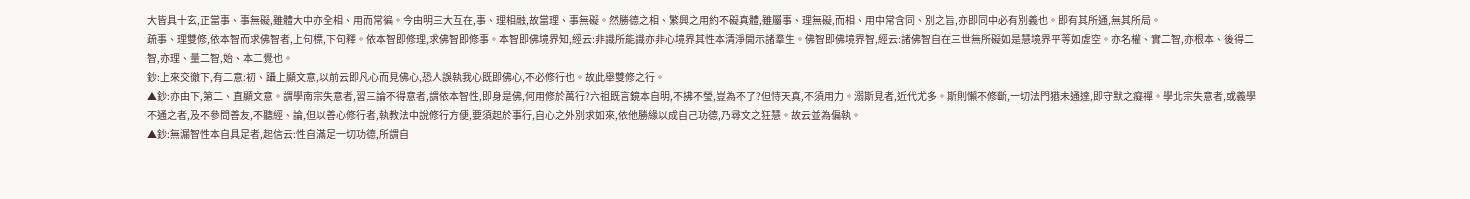大皆具十玄,正當事、事無礙,雖體大中亦全相、用而常徧。今由明三大互在,事、理相融,故當理、事無礙。然勝德之相、繁興之用約不礙真體,雖屬事、理無礙,而相、用中常含同、別之旨,亦即同中必有別義也。即有其所通,無其所局。
疏事、理雙修,依本智而求佛智者,上句標,下句釋。依本智即修理,求佛智即修事。本智即佛境界知,經云:非識所能識亦非心境界其性本清淨開示諸羣生。佛智即佛境界智,經云:諸佛智自在三世無所礙如是慧境界平等如虗空。亦名權、實二智,亦根本、後得二智,亦理、量二智,始、本二覺也。
鈔:上來交徹下,有二意:初、躡上顯文意,以前云即凡心而見佛心,恐人誤執我心既即佛心,不必修行也。故此舉雙修之行。
▲鈔:亦由下,第二、直顯文意。謂學南宗失意者,習三論不得意者,謂依本智性,即身是佛,何用修於萬行?六祖既言鏡本自明,不拂不瑩,豈為不了?但恃天真,不須用力。溺斯見者,近代尤多。斯則懶不修斷,一切法門猶未通達,即守默之癡禪。學北宗失意者,或義學不通之者,及不參問善友,不聽經、論,但以善心修行者,執教法中說修行方便,要須起於事行,自心之外別求如來,依他勝緣以成自己功德,乃尋文之狂慧。故云並為偏執。
▲鈔:無漏智性本自具足者,起信云:性自滿足一切功德,所謂自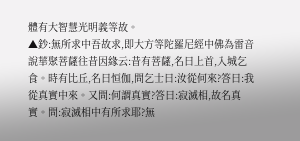體有大智慧光明義等故。
▲鈔:無所求中吾故求,即大方等陀羅尼經中佛為雷音說華聚菩薩往昔因緣云:昔有菩薩,名曰上首,入城乞食。時有比丘,名曰恒伽,問乞士曰:汝從何來?答曰:我從真實中來。又問:何謂真實?答曰:寂滅相,故名真實。問:寂滅相中有所求耶?無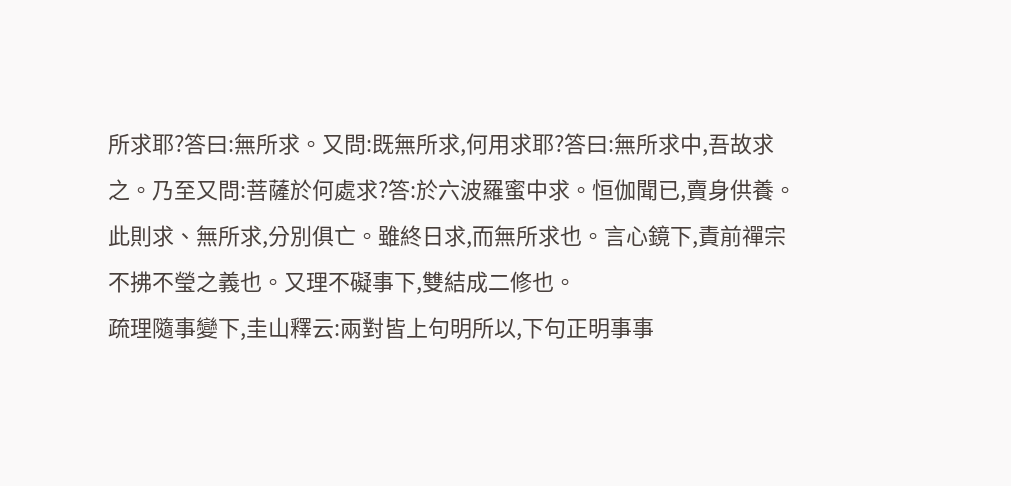所求耶?答曰:無所求。又問:既無所求,何用求耶?答曰:無所求中,吾故求之。乃至又問:菩薩於何處求?答:於六波羅蜜中求。恒伽聞已,賣身供養。此則求、無所求,分別俱亡。雖終日求,而無所求也。言心鏡下,責前禪宗不拂不瑩之義也。又理不礙事下,雙結成二修也。
疏理隨事變下,圭山釋云:兩對皆上句明所以,下句正明事事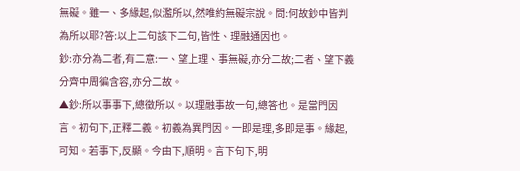無礙。雖一、多緣起,似濫所以,然唯約無礙宗說。問:何故鈔中皆判為所以耶?答:以上二句該下二句,皆性、理融通因也。
鈔:亦分為二者,有二意:一、望上理、事無礙,亦分二故;二者、望下義分齊中周徧含容,亦分二故。
▲鈔:所以事事下,總徵所以。以理融事故一句,總答也。是當門因言。初句下,正釋二義。初義為異門因。一即是理,多即是事。緣起,可知。若事下,反顯。今由下,順明。言下句下,明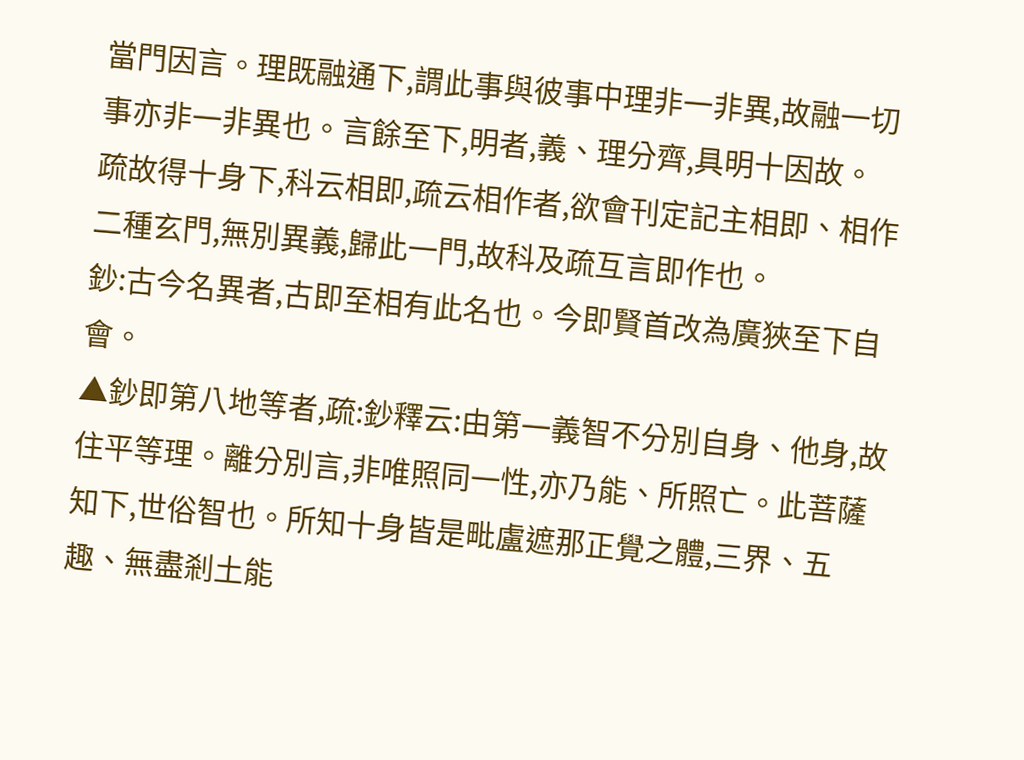當門因言。理既融通下,謂此事與彼事中理非一非異,故融一切事亦非一非異也。言餘至下,明者,義、理分齊,具明十因故。
疏故得十身下,科云相即,疏云相作者,欲會刊定記主相即、相作二種玄門,無別異義,歸此一門,故科及疏互言即作也。
鈔:古今名異者,古即至相有此名也。今即賢首改為廣狹至下自會。
▲鈔即第八地等者,疏:鈔釋云:由第一義智不分別自身、他身,故住平等理。離分別言,非唯照同一性,亦乃能、所照亡。此菩薩知下,世俗智也。所知十身皆是毗盧遮那正覺之體,三界、五趣、無盡剎土能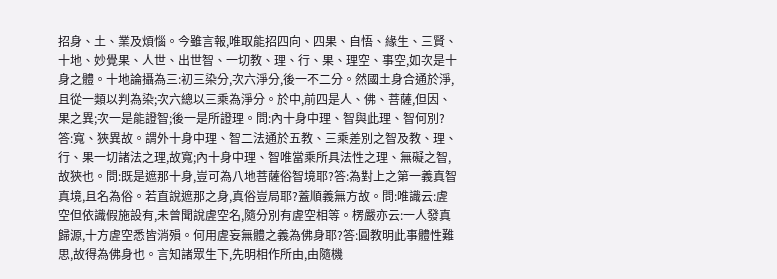招身、土、業及煩惱。今雖言報,唯取能招四向、四果、自悟、緣生、三賢、十地、妙覺果、人世、出世智、一切教、理、行、果、理空、事空,如次是十身之體。十地論攝為三:初三染分,次六淨分,後一不二分。然國土身合通於淨,且從一類以判為染;次六總以三乘為淨分。於中,前四是人、佛、菩薩,但因、果之異;次一是能證智;後一是所證理。問:內十身中理、智與此理、智何別?答:寬、狹異故。謂外十身中理、智二法通於五教、三乘差別之智及教、理、行、果一切諸法之理,故寬;內十身中理、智唯當乘所具法性之理、無礙之智,故狹也。問:既是遮那十身,豈可為八地菩薩俗智境耶?答:為對上之第一義真智真境,且名為俗。若直說遮那之身,真俗豈局耶?蓋順義無方故。問:唯識云:虗空但依識假施設有,未曾聞說虗空名,隨分別有虗空相等。楞嚴亦云:一人發真歸源,十方虗空悉皆消殞。何用虗妄無體之義為佛身耶?答:圓教明此事體性難思,故得為佛身也。言知諸眾生下,先明相作所由,由隨機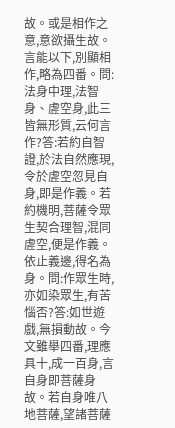故。或是相作之意,意欲攝生故。言能以下,別顯相作,略為四番。問:法身中理,法智身、虗空身,此三皆無形質,云何言作?答:若約自智證,於法自然應現,令於虗空忽見自身,即是作義。若約機明,菩薩令眾生契合理智,混同虗空,便是作義。依止義邊,得名為身。問:作眾生時,亦如染眾生,有苦惱否?答:如世遊戲,無損動故。今文雖舉四番,理應具十,成一百身,言自身即菩薩身故。若自身唯八地菩薩,望諸菩薩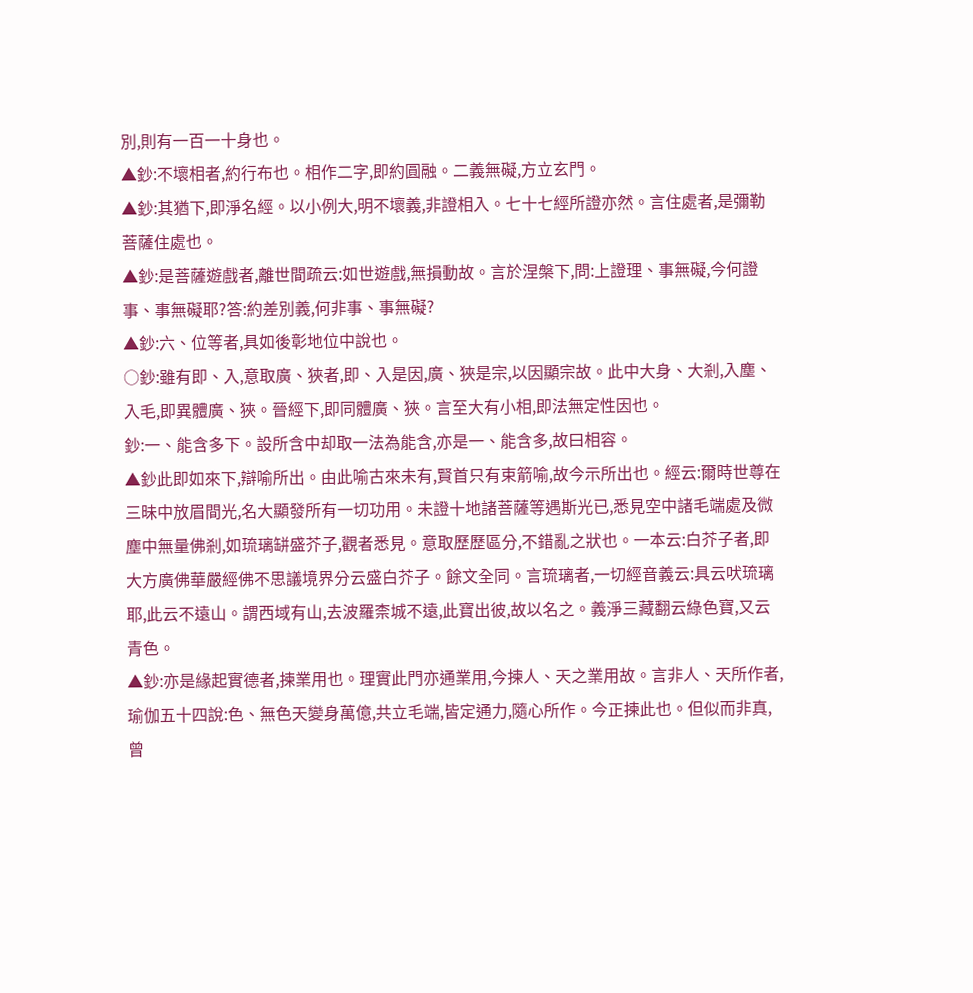別,則有一百一十身也。
▲鈔:不壞相者,約行布也。相作二字,即約圓融。二義無礙,方立玄門。
▲鈔:其猶下,即淨名經。以小例大,明不壞義,非證相入。七十七經所證亦然。言住處者,是彌勒菩薩住處也。
▲鈔:是菩薩遊戲者,離世間疏云:如世遊戲,無損動故。言於涅槃下,問:上證理、事無礙,今何證事、事無礙耶?答:約差別義,何非事、事無礙?
▲鈔:六、位等者,具如後彰地位中說也。
○鈔:雖有即、入,意取廣、狹者,即、入是因,廣、狹是宗,以因顯宗故。此中大身、大剎,入塵、入毛,即異體廣、狹。晉經下,即同體廣、狹。言至大有小相,即法無定性因也。
鈔:一、能含多下。設所含中却取一法為能含,亦是一、能含多,故曰相容。
▲鈔此即如來下,辯喻所出。由此喻古來未有,賢首只有束箭喻,故今示所出也。經云:爾時世尊在三昧中放眉間光,名大顯發所有一切功用。未證十地諸菩薩等遇斯光已,悉見空中諸毛端處及微塵中無量佛剎,如琉璃缾盛芥子,觀者悉見。意取歷歷區分,不錯亂之狀也。一本云:白芥子者,即大方廣佛華嚴經佛不思議境界分云盛白芥子。餘文全同。言琉璃者,一切經音義云:具云吠琉璃耶,此云不遠山。謂西域有山,去波羅柰城不遠,此寶出彼,故以名之。義淨三藏翻云綠色寶,又云青色。
▲鈔:亦是緣起實德者,揀業用也。理實此門亦通業用,今揀人、天之業用故。言非人、天所作者,瑜伽五十四說:色、無色天變身萬億,共立毛端,皆定通力,隨心所作。今正揀此也。但似而非真,曾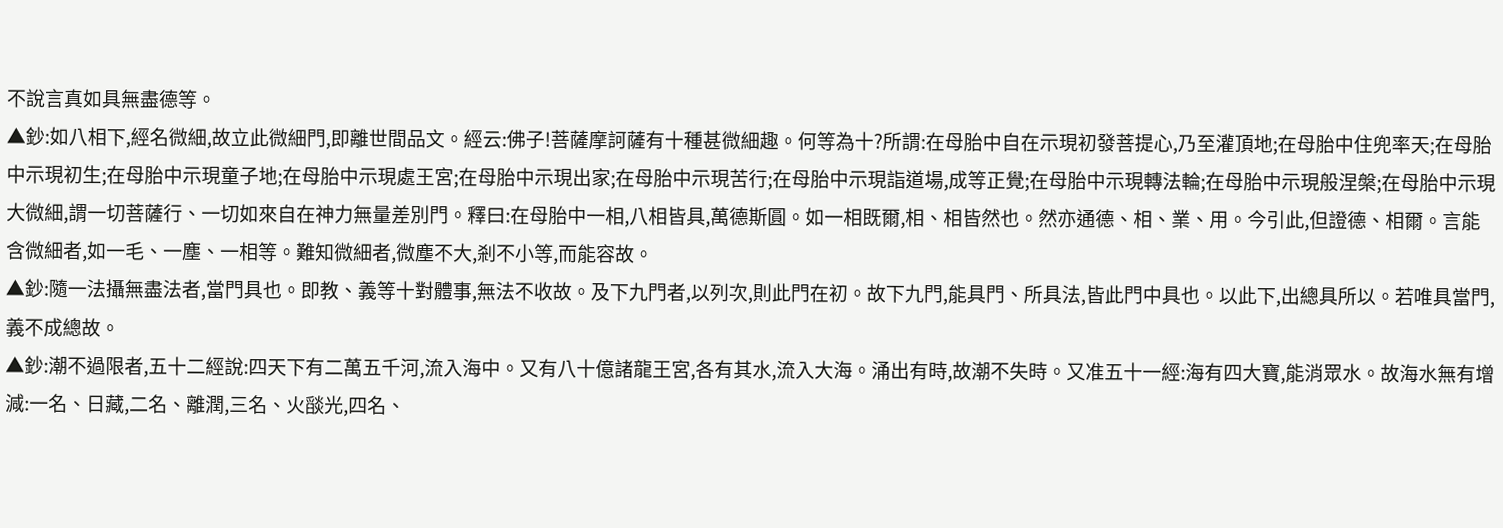不說言真如具無盡德等。
▲鈔:如八相下,經名微細,故立此微細門,即離世間品文。經云:佛子!菩薩摩訶薩有十種甚微細趣。何等為十?所謂:在母胎中自在示現初發菩提心,乃至灌頂地;在母胎中住兜率天;在母胎中示現初生;在母胎中示現童子地;在母胎中示現處王宮;在母胎中示現出家;在母胎中示現苦行;在母胎中示現詣道場,成等正覺;在母胎中示現轉法輪;在母胎中示現般涅槃;在母胎中示現大微細,謂一切菩薩行、一切如來自在神力無量差別門。釋曰:在母胎中一相,八相皆具,萬德斯圓。如一相既爾,相、相皆然也。然亦通德、相、業、用。今引此,但證德、相爾。言能含微細者,如一毛、一塵、一相等。難知微細者,微塵不大,剎不小等,而能容故。
▲鈔:隨一法攝無盡法者,當門具也。即教、義等十對體事,無法不收故。及下九門者,以列次,則此門在初。故下九門,能具門、所具法,皆此門中具也。以此下,出總具所以。若唯具當門,義不成總故。
▲鈔:潮不過限者,五十二經說:四天下有二萬五千河,流入海中。又有八十億諸龍王宮,各有其水,流入大海。涌出有時,故潮不失時。又准五十一經:海有四大寶,能消眾水。故海水無有增減:一名、日藏,二名、離潤,三名、火𦦨光,四名、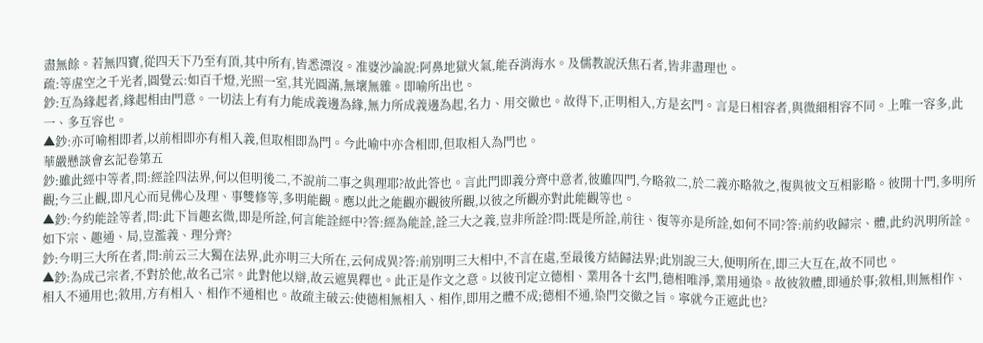盡無餘。若無四寶,從四天下乃至有頂,其中所有,皆悉漂沒。准婆沙論說:阿鼻地獄火氣,能吞消海水。及儒教說沃焦石者,皆非盡理也。
疏:等虗空之千光者,圓覺云:如百千燈,光照一室,其光圓滿,無壞無雜。即喻所出也。
鈔:互為緣起者,緣起相由門意。一切法上有有力能成義邊為緣,無力所成義邊為起,名力、用交徹也。故得下,正明相入,方是玄門。言是曰相容者,與微細相容不同。上唯一容多,此一、多互容也。
▲鈔:亦可喻相即者,以前相即亦有相入義,但取相即為門。今此喻中亦含相即,但取相入為門也。
華嚴懸談會玄記卷第五
鈔:雖此經中等者,問:經詮四法界,何以但明後二,不說前二事之與理耶?故此答也。言此門即義分齊中意者,彼雖四門,今略敘二,於二義亦略敘之,復與彼文互相影略。彼開十門,多明所觀;今三止觀,即凡心而見佛心及理、事雙修等,多明能觀。應以此之能觀亦觀彼所觀,以彼之所觀亦對此能觀等也。
▲鈔:今約能詮等者,問:此下旨趣玄微,即是所詮,何言能詮經中?答:經為能詮,詮三大之義,豈非所詮?問:既是所詮,前往、復等亦是所詮,如何不同?答:前約收歸宗、體,此約汎明所詮。如下宗、趣通、局,豈濫義、理分齊?
鈔:今明三大所在者,問:前云三大獨在法界,此亦明三大所在,云何成異?答:前別明三大相中,不言在處,至最後方結歸法界;此別說三大,便明所在,即三大互在,故不同也。
▲鈔:為成己宗者,不對於他,故名己宗。此對他以辯,故云遮異釋也。此正是作文之意。以彼刊定立德相、業用各十玄門,德相唯淨,業用通染。故彼敘體,即通於事;敘相,則無相作、相入不通用也;敘用,方有相入、相作不通相也。故疏主破云:使德相無相入、相作,即用之體不成;德相不通,染門交徹之旨。寧就今正遮此也?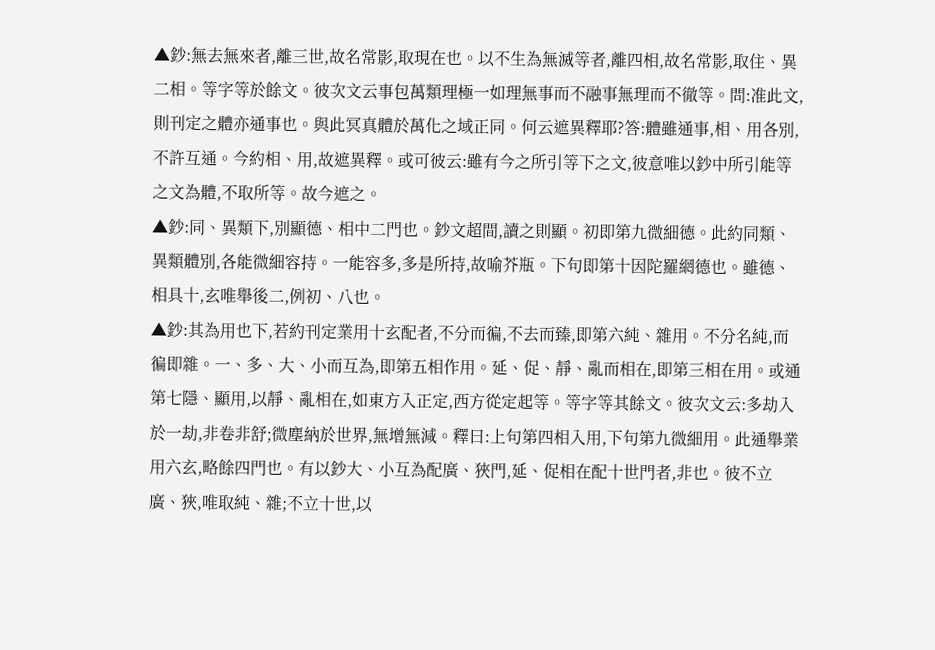▲鈔:無去無來者,離三世,故名常影,取現在也。以不生為無滅等者,離四相,故名常影,取住、異二相。等字等於餘文。彼次文云事包萬類理極一如理無事而不融事無理而不徹等。問:准此文,則刊定之體亦通事也。與此冥真體於萬化之域正同。何云遮異釋耶?答:體雖通事,相、用各別,不許互通。今約相、用,故遮異釋。或可彼云:雖有今之所引等下之文,彼意唯以鈔中所引能等之文為體,不取所等。故今遮之。
▲鈔:同、異類下,別顯德、相中二門也。鈔文超間,讀之則顯。初即第九微細德。此約同類、異類體別,各能微細容持。一能容多,多是所持,故喻芥瓶。下句即第十因陀羅網德也。雖德、相具十,玄唯舉後二,例初、八也。
▲鈔:其為用也下,若約刊定業用十玄配者,不分而徧,不去而臻,即第六純、雜用。不分名純,而徧即雜。一、多、大、小而互為,即第五相作用。延、促、靜、亂而相在,即第三相在用。或通第七隱、顯用,以靜、亂相在,如東方入正定,西方從定起等。等字等其餘文。彼次文云:多劫入於一劫,非卷非舒;微塵納於世界,無增無減。釋曰:上句第四相入用,下句第九微細用。此通舉業用六玄,略餘四門也。有以鈔大、小互為配廣、狹門,延、促相在配十世門者,非也。彼不立廣、狹,唯取純、雜;不立十世,以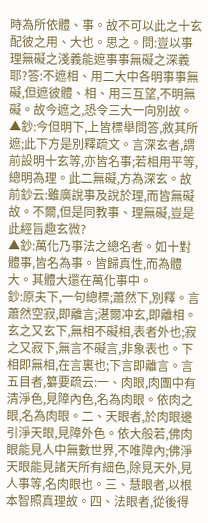時為所依體、事。故不可以此之十玄配彼之用、大也。思之。問:豈以事理無礙之淺義能遮事事無礙之深義耶?答:不遮相、用二大中各明事事無礙,但遮彼體、相、用三互望,不明無礙。故今遮之,恐令三大一向別故。
▲鈔:今但明下,上皆標舉問答,敘其所遮;此下方是別釋疏文。言深玄者,謂前設明十玄等,亦皆名事;若相用平等,總明為理。此二無礙,方為深玄。故前鈔云:雖廣說事及說於理,而皆無礙故。不爾,但是同教事、理無礙,豈是此經旨趣玄微?
▲鈔:萬化乃事法之總名者。如十對體事,皆名為事。皆歸真性,而為體大。其體大還在萬化事中。
鈔:原夫下,一句總標;蕭然下,別釋。言蕭然空寂,即離言;湛爾冲玄,即離相。玄之又玄下,無相不礙相,表者外也;寂之又寂下,無言不礙言,非象表也。下相即無相,在言裏也;下言即離言。言五目者,纂要疏云:一、肉眼,肉團中有清淨色,見障內色,名為肉眼。依肉之眼,名為肉眼。二、天眼者,於肉眼邊引淨天眼,見障外色。依大般若,佛肉眼能見人中無數世界,不唯障內;佛淨天眼能見諸天所有細色,除見天外,見人事等,名肉眼也。三、慧眼者,以根本智照真理故。四、法眼者,從後得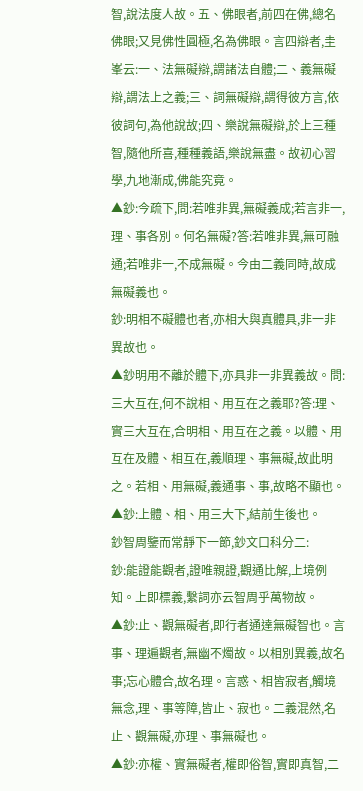智,說法度人故。五、佛眼者,前四在佛,總名佛眼;又見佛性圓極,名為佛眼。言四辯者,圭峯云:一、法無礙辯,謂諸法自體;二、義無礙辯,謂法上之義;三、詞無礙辯,謂得彼方言,依彼詞句,為他說故;四、樂說無礙辯,於上三種智,隨他所喜,種種義語,樂說無盡。故初心習學,九地漸成,佛能究竟。
▲鈔:今疏下,問:若唯非異,無礙義成;若言非一,理、事各別。何名無礙?答:若唯非異,無可融通;若唯非一,不成無礙。今由二義同時,故成無礙義也。
鈔:明相不礙體也者,亦相大與真體具,非一非異故也。
▲鈔明用不離於體下,亦具非一非異義故。問:三大互在,何不說相、用互在之義耶?答:理、實三大互在,合明相、用互在之義。以體、用互在及體、相互在,義順理、事無礙,故此明之。若相、用無礙,義通事、事,故略不顯也。
▲鈔:上體、相、用三大下,結前生後也。
鈔智周鑒而常靜下一節,鈔文口科分二:
鈔:能證能觀者,證唯親證,觀通比解,上境例知。上即標義,繫詞亦云智周乎萬物故。
▲鈔:止、觀無礙者,即行者通達無礙智也。言事、理遍觀者,無幽不燭故。以相別異義,故名事;忘心體合,故名理。言惑、相皆寂者,觸境無念,理、事等障,皆止、寂也。二義混然,名止、觀無礙,亦理、事無礙也。
▲鈔:亦權、實無礙者,權即俗智,實即真智,二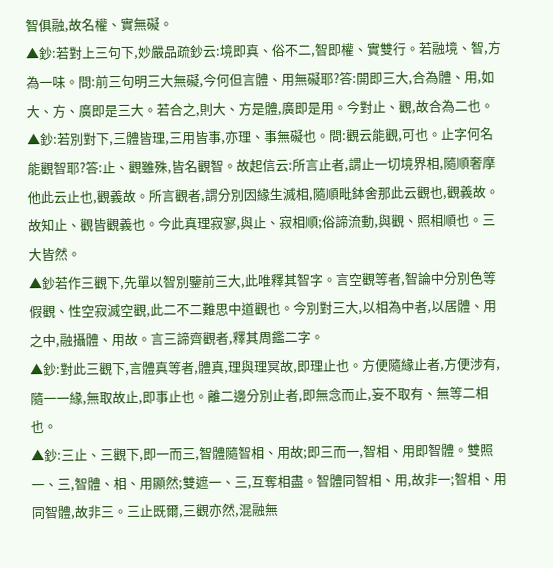智俱融,故名權、實無礙。
▲鈔:若對上三句下,妙嚴品疏鈔云:境即真、俗不二,智即權、實雙行。若融境、智,方為一味。問:前三句明三大無礙,今何但言體、用無礙耶?答:開即三大,合為體、用,如大、方、廣即是三大。若合之,則大、方是體,廣即是用。今對止、觀,故合為二也。
▲鈔:若別對下,三體皆理,三用皆事,亦理、事無礙也。問:觀云能觀,可也。止字何名能觀智耶?答:止、觀雖殊,皆名觀智。故起信云:所言止者,謂止一切境界相,隨順奢摩他此云止也,觀義故。所言觀者,謂分別因緣生滅相,隨順毗鉢舍那此云觀也,觀義故。故知止、觀皆觀義也。今此真理寂寥,與止、寂相順;俗諦流動,與觀、照相順也。三大皆然。
▲鈔若作三觀下,先單以智別鑒前三大,此唯釋其智字。言空觀等者,智論中分別色等假觀、性空寂滅空觀,此二不二難思中道觀也。今別對三大,以相為中者,以居體、用之中,融攝體、用故。言三諦齊觀者,釋其周鑑二字。
▲鈔:對此三觀下,言體真等者,體真,理與理冥故,即理止也。方便隨緣止者,方便涉有,隨一一緣,無取故止,即事止也。離二邊分別止者,即無念而止,妄不取有、無等二相也。
▲鈔:三止、三觀下,即一而三,智體隨智相、用故;即三而一,智相、用即智體。雙照一、三,智體、相、用顯然;雙遮一、三,互奪相盡。智體同智相、用,故非一;智相、用同智體,故非三。三止既爾,三觀亦然,混融無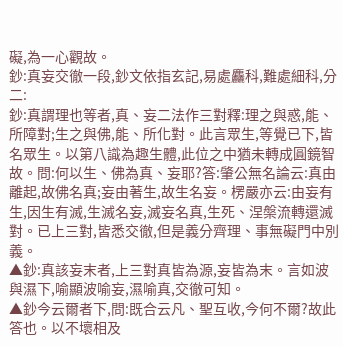礙,為一心觀故。
鈔:真妄交徹一段,鈔文依指玄記,易處麤科,難處細科,分二:
鈔:真謂理也等者,真、妄二法作三對釋:理之與惑,能、所障對;生之與佛,能、所化對。此言眾生,等覺已下,皆名眾生。以第八識為趣生體,此位之中猶未轉成圓鏡智故。問:何以生、佛為真、妄耶?答:肇公無名論云:真由離起,故佛名真;妄由著生,故生名妄。楞嚴亦云:由妄有生,因生有滅,生滅名妄,滅妄名真,生死、涅槃流轉還滅對。已上三對,皆悉交徹,但是義分齊理、事無礙門中別義。
▲鈔:真該妄末者,上三對真皆為源,妄皆為末。言如波與濕下,喻顯波喻妄,濕喻真,交徹可知。
▲鈔今云爾者下,問:既合云凡、聖互收,今何不爾?故此答也。以不壞相及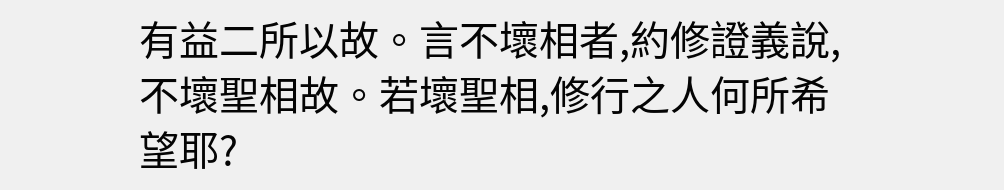有益二所以故。言不壞相者,約修證義說,不壞聖相故。若壞聖相,修行之人何所希望耶?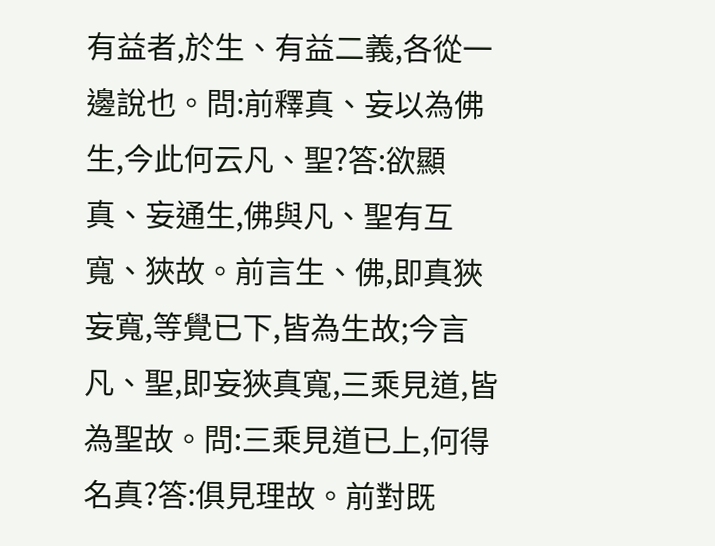有益者,於生、有益二義,各從一邊說也。問:前釋真、妄以為佛生,今此何云凡、聖?答:欲顯真、妄通生,佛與凡、聖有互寬、狹故。前言生、佛,即真狹妄寬,等覺已下,皆為生故;今言凡、聖,即妄狹真寬,三乘見道,皆為聖故。問:三乘見道已上,何得名真?答:俱見理故。前對既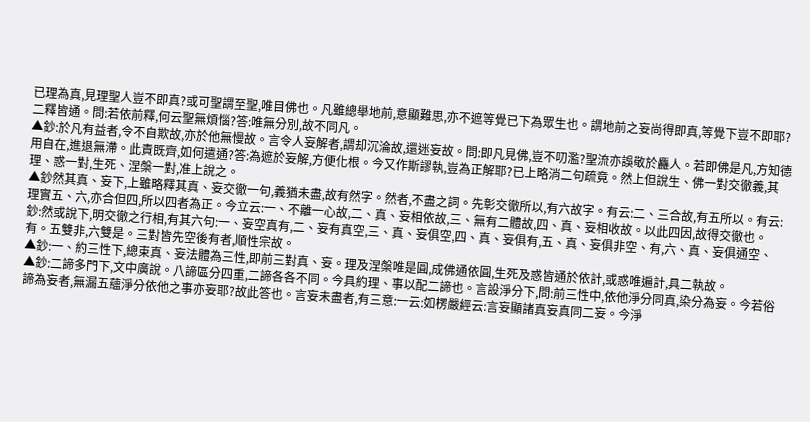已理為真,見理聖人豈不即真?或可聖謂至聖,唯目佛也。凡雖總舉地前,意顯難思,亦不遮等覺已下為眾生也。謂地前之妄尚得即真,等覺下豈不即耶?二釋皆通。問:若依前釋,何云聖無煩惱?答:唯無分別,故不同凡。
▲鈔:於凡有益者,令不自欺故,亦於他無慢故。言令人妄解者,謂却沉淪故,還迷妄故。問:即凡見佛,豈不叨濫?聖流亦誤敬於麤人。若即佛是凡,方知德用自在,進退無滯。此責既齊,如何遣通?答:為遮於妄解,方便化根。今又作斯謬執,豈為正解耶?已上略消二句疏竟。然上但說生、佛一對交徹義,其理、惑一對,生死、涅槃一對,准上說之。
▲鈔然其真、妄下,上雖略釋其真、妄交徹一句,義猶未盡,故有然字。然者,不盡之詞。先彰交徹所以,有六故字。有云:二、三合故,有五所以。有云:理實五、六,亦合但四,所以四者為正。今立云:一、不離一心故,二、真、妄相依故,三、無有二體故,四、真、妄相收故。以此四因,故得交徹也。
鈔:然或說下,明交徹之行相,有其六句:一、妄空真有,二、妄有真空,三、真、妄俱空,四、真、妄俱有,五、真、妄俱非空、有,六、真、妄俱通空、有。五雙非,六雙是。三對皆先空後有者,順性宗故。
▲鈔:一、約三性下,總束真、妄法體為三性,即前三對真、妄。理及涅槃唯是圓,成佛通依圓,生死及惑皆通於依計,或惑唯遍計,具二執故。
▲鈔:二諦多門下,文中廣說。八諦區分四重,二諦各各不同。今具約理、事以配二諦也。言設淨分下,問:前三性中,依他淨分同真,染分為妄。今若俗諦為妄者,無漏五蘊淨分依他之事亦妄耶?故此答也。言妄未盡者,有三意:一云:如楞嚴經云:言妄顯諸真妄真同二妄。今淨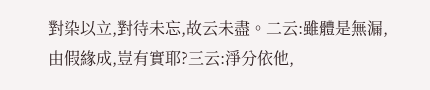對染以立,對待未忘,故云未盡。二云:雖體是無漏,由假緣成,豈有實耶?三云:淨分依他,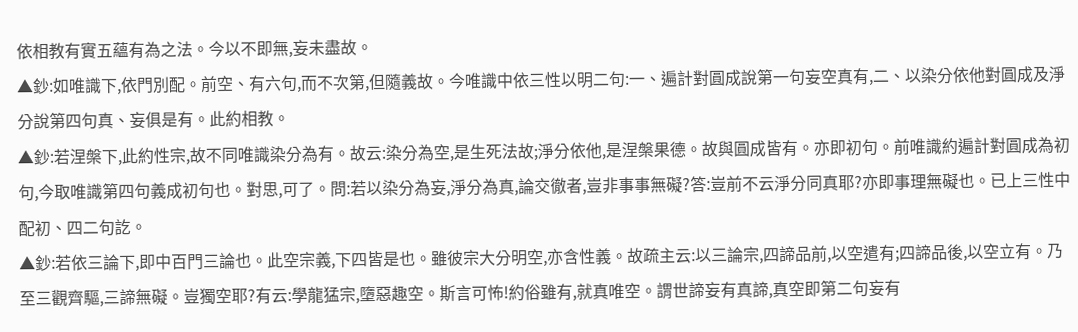依相教有實五蘊有為之法。今以不即無,妄未盡故。
▲鈔:如唯識下,依門別配。前空、有六句,而不次第,但隨義故。今唯識中依三性以明二句:一、遍計對圓成說第一句妄空真有,二、以染分依他對圓成及淨分說第四句真、妄俱是有。此約相教。
▲鈔:若涅槃下,此約性宗,故不同唯識染分為有。故云:染分為空,是生死法故;淨分依他,是涅槃果德。故與圓成皆有。亦即初句。前唯識約遍計對圓成為初句,今取唯識第四句義成初句也。對思,可了。問:若以染分為妄,淨分為真,論交徹者,豈非事事無礙?答:豈前不云淨分同真耶?亦即事理無礙也。已上三性中配初、四二句訖。
▲鈔:若依三論下,即中百門三論也。此空宗義,下四皆是也。雖彼宗大分明空,亦含性義。故疏主云:以三論宗,四諦品前,以空遣有;四諦品後,以空立有。乃至三觀齊驅,三諦無礙。豈獨空耶?有云:學龍猛宗,墮惡趣空。斯言可怖!約俗雖有,就真唯空。謂世諦妄有真諦,真空即第二句妄有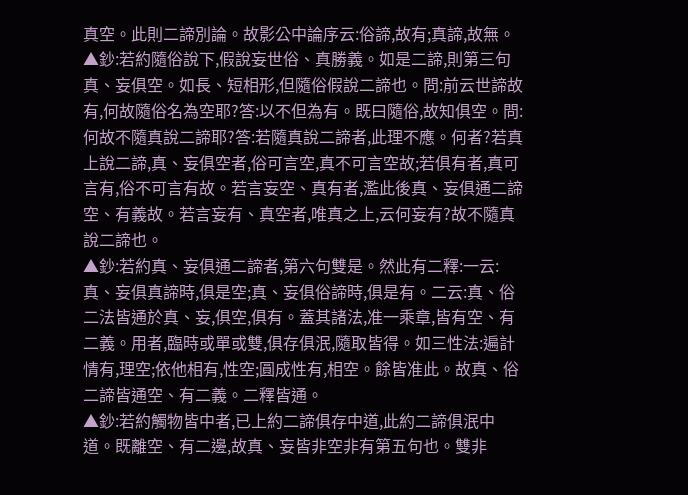真空。此則二諦別論。故影公中論序云:俗諦,故有;真諦,故無。
▲鈔:若約隨俗說下,假說妄世俗、真勝義。如是二諦,則第三句真、妄俱空。如長、短相形,但隨俗假說二諦也。問:前云世諦故有,何故隨俗名為空耶?答:以不但為有。既曰隨俗,故知俱空。問:何故不隨真說二諦耶?答:若隨真說二諦者,此理不應。何者?若真上說二諦,真、妄俱空者,俗可言空,真不可言空故;若俱有者,真可言有,俗不可言有故。若言妄空、真有者,濫此後真、妄俱通二諦空、有義故。若言妄有、真空者,唯真之上,云何妄有?故不隨真說二諦也。
▲鈔:若約真、妄俱通二諦者,第六句雙是。然此有二釋:一云:真、妄俱真諦時,俱是空;真、妄俱俗諦時,俱是有。二云:真、俗二法皆通於真、妄,俱空,俱有。蓋其諸法,准一乘章,皆有空、有二義。用者,臨時或單或雙,俱存俱泯,隨取皆得。如三性法:遍計情有,理空;依他相有,性空;圓成性有,相空。餘皆准此。故真、俗二諦皆通空、有二義。二釋皆通。
▲鈔:若約觸物皆中者,已上約二諦俱存中道,此約二諦俱泯中道。既離空、有二邊,故真、妄皆非空非有第五句也。雙非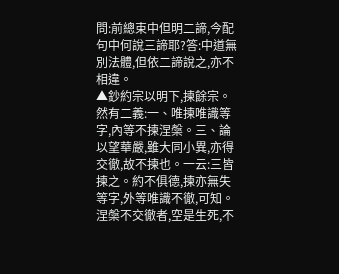問:前總束中但明二諦,今配句中何說三諦耶?答:中道無別法體,但依二諦說之,亦不相違。
▲鈔約宗以明下,揀餘宗。然有二義:一、唯揀唯識等字,內等不揀涅槃。三、論以望華嚴,雖大同小異,亦得交徹,故不揀也。一云:三皆揀之。約不俱德,揀亦無失等字,外等唯識不徹,可知。涅槃不交徹者,空是生死,不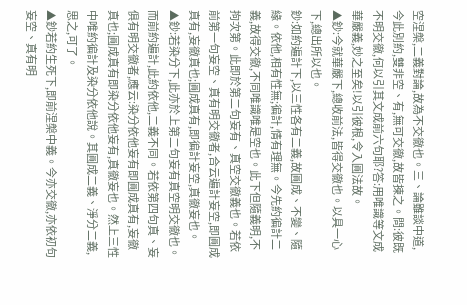空涅槃,二義對論,故為不交徹也。三、論雖談中道,今此別約,雙非空、有,無可交徹,故皆揀之。問:彼既不明交徹,何以引其文成前六句耶?答:用唯識等文成華嚴義,妙之至矣!以引彼根,令入圓法故。
▲鈔:今就華嚴下,總收前法,皆得交徹也。以具一心下,總出所以也。
鈔:如約遍計下,以三性各有二義,故圓成、不變、隨緣。依他,相有性無;徧計,情有理無。今先約徧計二義,故得交徹,不同唯識唯是空也。此下但隨義明,不拘次第。此即於第二句妄有、真空交徹義也。若依前第一句妄空、真有明交徹者,合云遍計妄空,即圓成真有,妄徹真也;圓成真有,即徧計妄空,真徹妄也。
▲鈔:若染分下,此亦於上第二句妄有真空明交徹也。而前約遍計,此約依他,二義不同。若依第四句真、妄俱有明交徹者,應云:染分依他妄有即圓成真有,妄徹真也;圓成真有即染分依他妄有,真徹妄也。然上三性中唯約徧計及染分依他說。其圓成二義、淨分二義,思之,可了。
▲鈔若約生死下,即前涅槃中義。今亦交徹,亦依初句妄空、真有明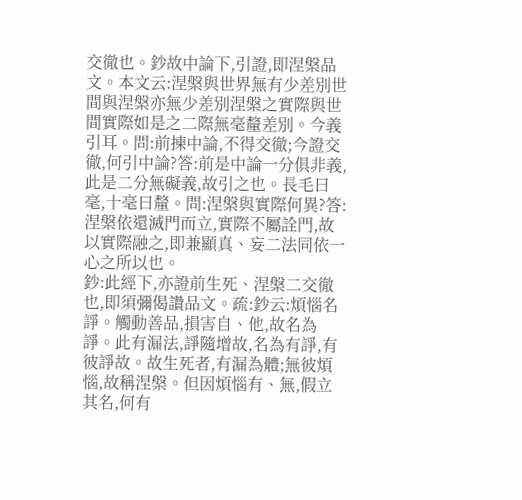交徹也。鈔故中論下,引證,即涅槃品文。本文云:涅槃與世界無有少差別世間與涅槃亦無少差別涅槃之實際與世間實際如是之二際無毫釐差別。今義引耳。問:前揀中論,不得交徹;今證交徹,何引中論?答:前是中論一分俱非義,此是二分無礙義,故引之也。長毛曰毫,十毫曰釐。問:涅槃與實際何異?答:涅槃依還滅門而立,實際不屬詮門,故以實際融之,即兼顯真、妄二法同依一心之所以也。
鈔:此經下,亦證前生死、涅槃二交徹也,即須彌偈讚品文。疏:鈔云:煩惱名諍。觸動善品,損害自、他,故名為諍。此有漏法,諍隨增故,名為有諍,有彼諍故。故生死者,有漏為體;無彼煩惱,故稱涅槃。但因煩惱有、無,假立其名,何有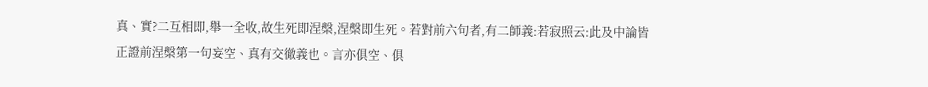真、實?二互相即,舉一全收,故生死即涅槃,涅槃即生死。若對前六句者,有二師義:若寂照云:此及中論皆正證前涅槃第一句妄空、真有交徹義也。言亦俱空、俱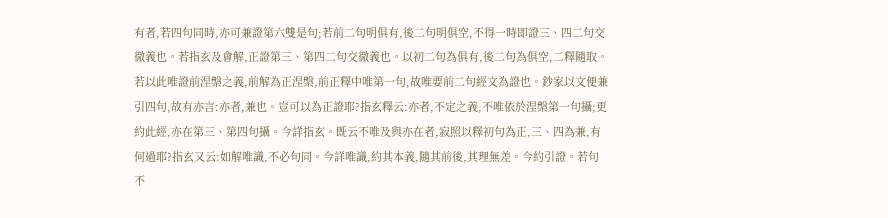有者,若四句同時,亦可兼證第六雙是句;若前二句明俱有,後二句明俱空,不得一時即證三、四二句交徹義也。若指玄及會解,正證第三、第四二句交徹義也。以初二句為俱有,後二句為俱空,二釋隨取。若以此唯證前涅槃之義,前解為正涅槃,前正釋中唯第一句,故唯要前二句經文為證也。鈔家以文便兼引四句,故有亦言:亦者,兼也。豈可以為正證耶?指玄釋云:亦者,不定之義,不唯依於涅槃第一句攝;更約此經,亦在第三、第四句攝。今詳指玄。既云不唯及與亦在者,寂照以釋初句為正,三、四為兼,有何過耶?指玄又云:如解唯識,不必句同。今詳唯識,約其本義,隨其前後,其理無差。今約引證。若句不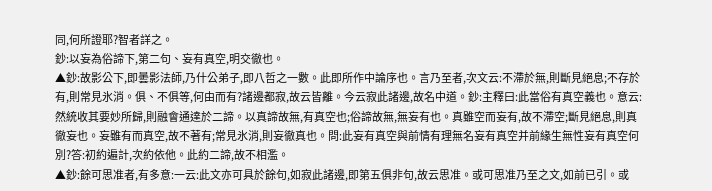同,何所證耶?智者詳之。
鈔:以妄為俗諦下,第二句、妄有真空,明交徹也。
▲鈔:故影公下,即曇影法師,乃什公弟子,即八哲之一數。此即所作中論序也。言乃至者,次文云:不滯於無,則斷見絕息;不存於有,則常見氷消。俱、不俱等,何由而有?諸邊都寂,故云皆離。今云寂此諸邊,故名中道。鈔:主釋曰:此當俗有真空義也。意云:然統收其要妙所歸,則融會通達於二諦。以真諦故無,有真空也;俗諦故無,無妄有也。真雖空而妄有,故不滯空;斷見絕息,則真徹妄也。妄雖有而真空,故不著有;常見氷消,則妄徹真也。問:此妄有真空與前情有理無名妄有真空并前緣生無性妄有真空何別?答:初約遍計,次約依他。此約二諦,故不相濫。
▲鈔:餘可思准者,有多意:一云:此文亦可具於餘句,如寂此諸邊,即第五俱非句,故云思准。或可思准乃至之文,如前已引。或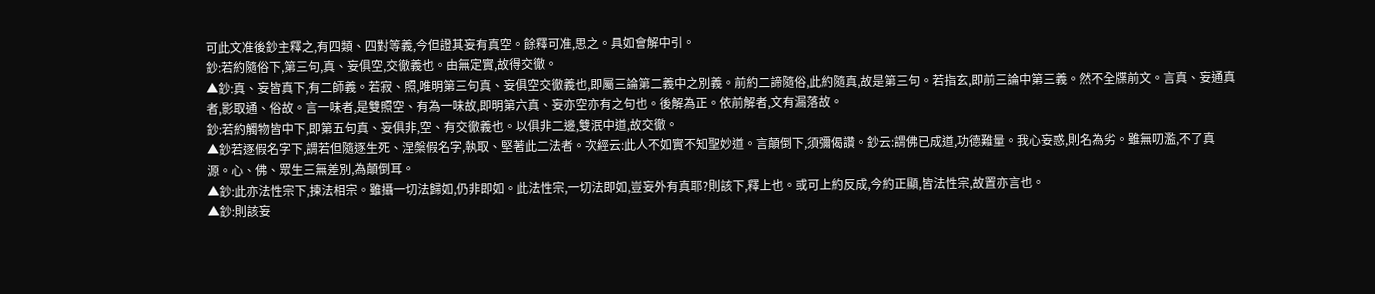可此文准後鈔主釋之,有四類、四對等義,今但證其妄有真空。餘釋可准,思之。具如會解中引。
鈔:若約隨俗下,第三句,真、妄俱空,交徹義也。由無定實,故得交徹。
▲鈔:真、妄皆真下,有二師義。若寂、照,唯明第三句真、妄俱空交徹義也,即屬三論第二義中之別義。前約二諦隨俗,此約隨真,故是第三句。若指玄,即前三論中第三義。然不全牒前文。言真、妄通真者,影取通、俗故。言一味者,是雙照空、有為一味故,即明第六真、妄亦空亦有之句也。後解為正。依前解者,文有漏落故。
鈔:若約觸物皆中下,即第五句真、妄俱非,空、有交徹義也。以俱非二邊,雙泯中道,故交徹。
▲鈔若逐假名字下,謂若但隨逐生死、涅槃假名字,執取、堅著此二法者。次經云:此人不如實不知聖妙道。言顛倒下,須彌偈讚。鈔云:謂佛已成道,功德難量。我心妄惑,則名為劣。雖無叨濫,不了真源。心、佛、眾生三無差別,為顛倒耳。
▲鈔:此亦法性宗下,揀法相宗。雖攝一切法歸如,仍非即如。此法性宗,一切法即如,豈妄外有真耶?則該下,釋上也。或可上約反成,今約正顯,皆法性宗,故置亦言也。
▲鈔:則該妄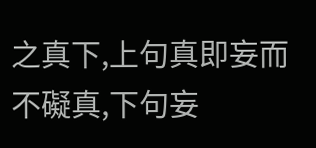之真下,上句真即妄而不礙真,下句妄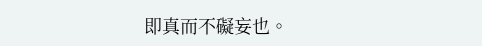即真而不礙妄也。